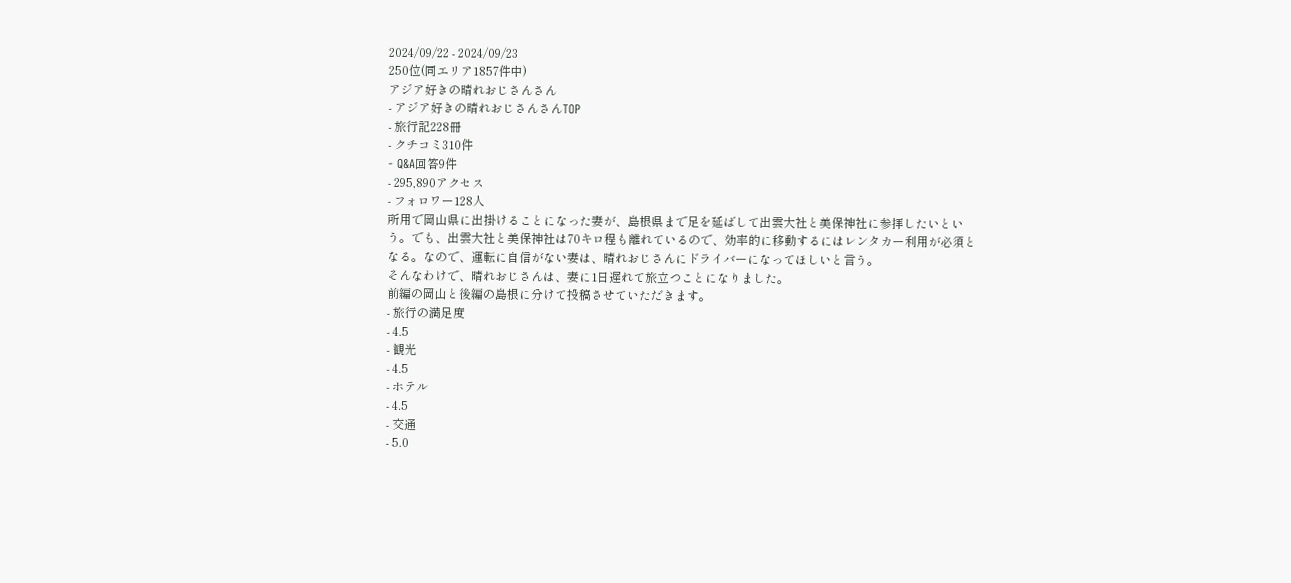2024/09/22 - 2024/09/23
250位(同エリア1857件中)
アジア好きの晴れおじさんさん
- アジア好きの晴れおじさんさんTOP
- 旅行記228冊
- クチコミ310件
- Q&A回答9件
- 295,890アクセス
- フォロワー128人
所用で岡山県に出掛けることになった妻が、島根県まで足を延ばして出雲大社と美保神社に参拝したいという。でも、出雲大社と美保神社は70キロ程も離れているので、効率的に移動するにはレンタカー利用が必須となる。なので、運転に自信がない妻は、晴れおじさんにドライバーになってほしいと言う。
そんなわけで、晴れおじさんは、妻に1日遅れて旅立つことになりました。
前編の岡山と後編の島根に分けて投稿させていただきます。
- 旅行の満足度
- 4.5
- 観光
- 4.5
- ホテル
- 4.5
- 交通
- 5.0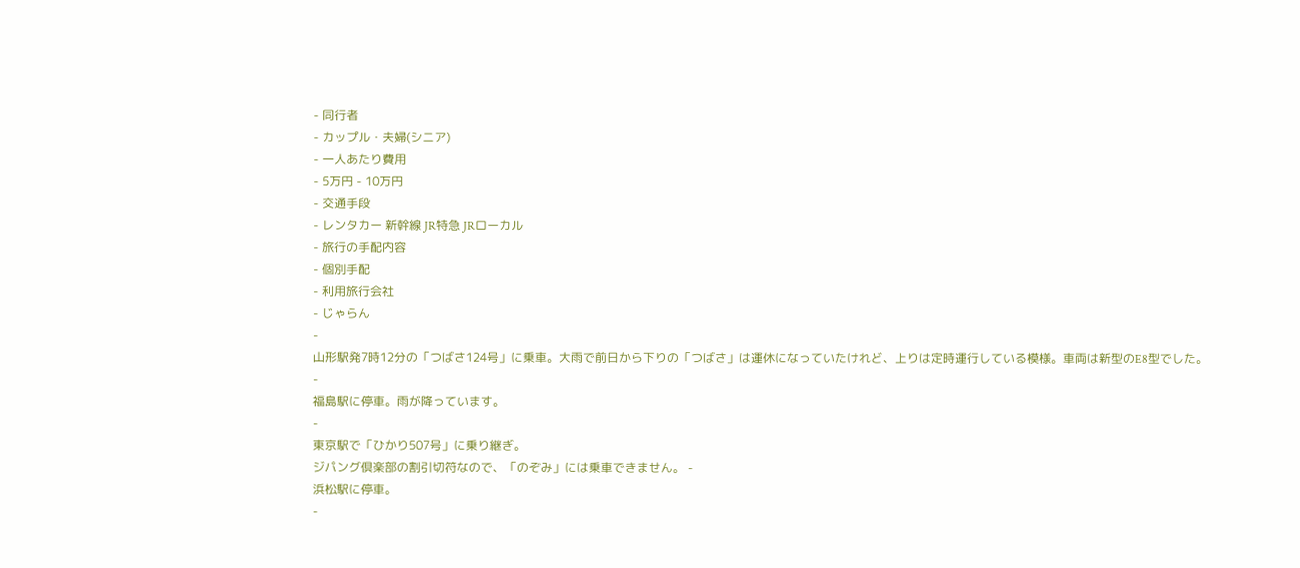- 同行者
- カップル・夫婦(シニア)
- 一人あたり費用
- 5万円 - 10万円
- 交通手段
- レンタカー 新幹線 JR特急 JRローカル
- 旅行の手配内容
- 個別手配
- 利用旅行会社
- じゃらん
-
山形駅発7時12分の「つばさ124号」に乗車。大雨で前日から下りの「つばさ」は運休になっていたけれど、上りは定時運行している模様。車両は新型のE8型でした。
-
福島駅に停車。雨が降っています。
-
東京駅で「ひかり507号」に乗り継ぎ。
ジパング倶楽部の割引切符なので、「のぞみ」には乗車できません。 -
浜松駅に停車。
-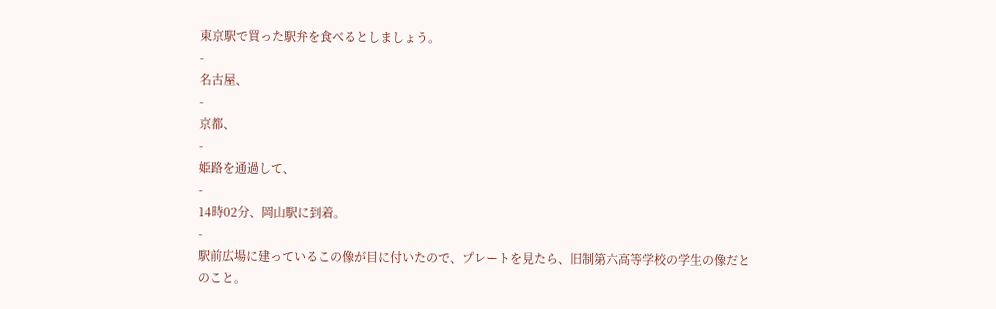東京駅で買った駅弁を食べるとしましょう。
-
名古屋、
-
京都、
-
姫路を通過して、
-
14時02分、岡山駅に到着。
-
駅前広場に建っているこの像が目に付いたので、プレートを見たら、旧制第六高等学校の学生の像だとのこと。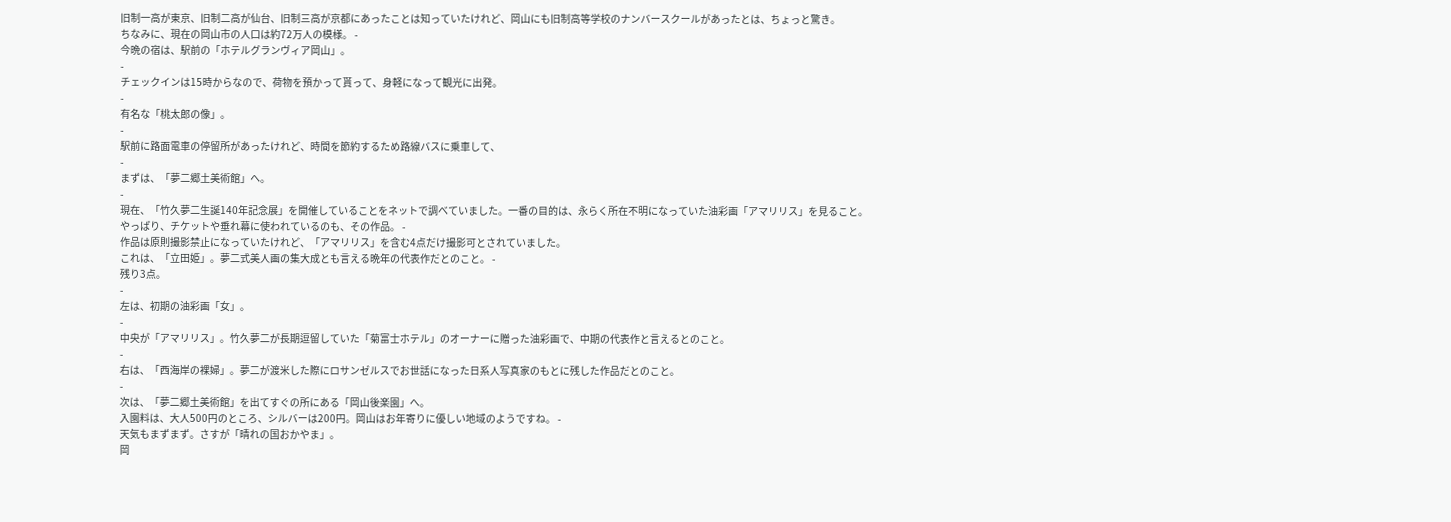旧制一高が東京、旧制二高が仙台、旧制三高が京都にあったことは知っていたけれど、岡山にも旧制高等学校のナンバースクールがあったとは、ちょっと驚き。
ちなみに、現在の岡山市の人口は約72万人の模様。 -
今晩の宿は、駅前の「ホテルグランヴィア岡山」。
-
チェックインは15時からなので、荷物を預かって貰って、身軽になって観光に出発。
-
有名な「桃太郎の像」。
-
駅前に路面電車の停留所があったけれど、時間を節約するため路線バスに乗車して、
-
まずは、「夢二郷土美術館」へ。
-
現在、「竹久夢二生誕140年記念展」を開催していることをネットで調べていました。一番の目的は、永らく所在不明になっていた油彩画「アマリリス」を見ること。
やっぱり、チケットや垂れ幕に使われているのも、その作品。 -
作品は原則撮影禁止になっていたけれど、「アマリリス」を含む4点だけ撮影可とされていました。
これは、「立田姫」。夢二式美人画の集大成とも言える晩年の代表作だとのこと。 -
残り3点。
-
左は、初期の油彩画「女」。
-
中央が「アマリリス」。竹久夢二が長期逗留していた「菊富士ホテル」のオーナーに贈った油彩画で、中期の代表作と言えるとのこと。
-
右は、「西海岸の裸婦」。夢二が渡米した際にロサンゼルスでお世話になった日系人写真家のもとに残した作品だとのこと。
-
次は、「夢二郷土美術館」を出てすぐの所にある「岡山後楽園」へ。
入園料は、大人500円のところ、シルバーは200円。岡山はお年寄りに優しい地域のようですね。 -
天気もまずまず。さすが「晴れの国おかやま」。
岡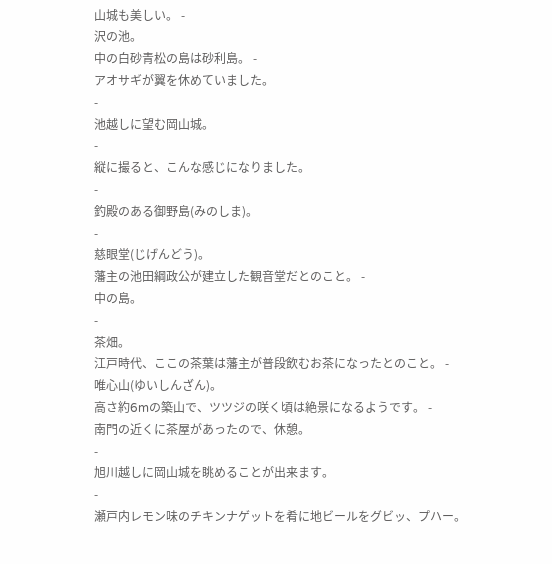山城も美しい。 -
沢の池。
中の白砂青松の島は砂利島。 -
アオサギが翼を休めていました。
-
池越しに望む岡山城。
-
縦に撮ると、こんな感じになりました。
-
釣殿のある御野島(みのしま)。
-
慈眼堂(じげんどう)。
藩主の池田綱政公が建立した観音堂だとのこと。 -
中の島。
-
茶畑。
江戸時代、ここの茶葉は藩主が普段飲むお茶になったとのこと。 -
唯心山(ゆいしんざん)。
高さ約6mの築山で、ツツジの咲く頃は絶景になるようです。 -
南門の近くに茶屋があったので、休憩。
-
旭川越しに岡山城を眺めることが出来ます。
-
瀬戸内レモン味のチキンナゲットを肴に地ビールをグビッ、プハー。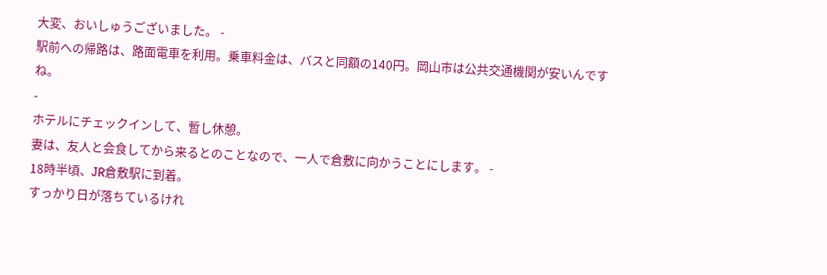大変、おいしゅうございました。 -
駅前への帰路は、路面電車を利用。乗車料金は、バスと同額の140円。岡山市は公共交通機関が安いんですね。
-
ホテルにチェックインして、暫し休憩。
妻は、友人と会食してから来るとのことなので、一人で倉敷に向かうことにします。 -
18時半頃、JR倉敷駅に到着。
すっかり日が落ちているけれ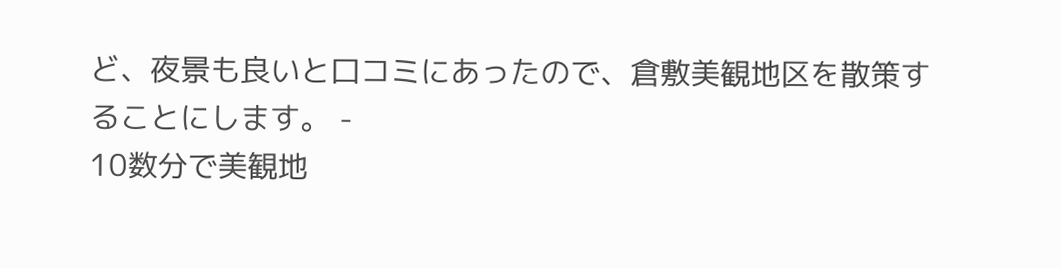ど、夜景も良いと口コミにあったので、倉敷美観地区を散策することにします。 -
10数分で美観地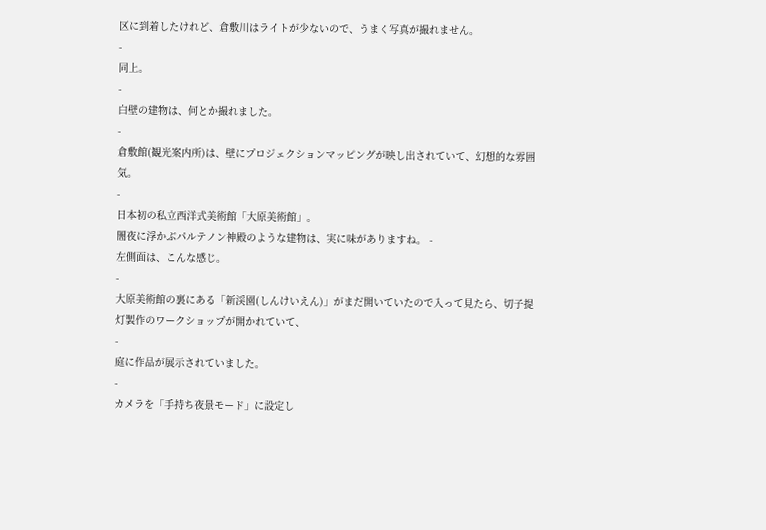区に到着したけれど、倉敷川はライトが少ないので、うまく写真が撮れません。
-
同上。
-
白壁の建物は、何とか撮れました。
-
倉敷館(観光案内所)は、壁にプロジェクションマッピングが映し出されていて、幻想的な雰囲気。
-
日本初の私立西洋式美術館「大原美術館」。
闇夜に浮かぶパルテノン神殿のような建物は、実に味がありますね。 -
左側面は、こんな感じ。
-
大原美術館の裏にある「新渓園(しんけいえん)」がまだ開いていたので入って見たら、切子提灯製作のワークショップが開かれていて、
-
庭に作品が展示されていました。
-
カメラを「手持ち夜景モード」に設定し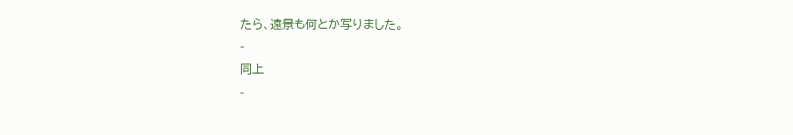たら、遠景も何とか写りました。
-
同上
-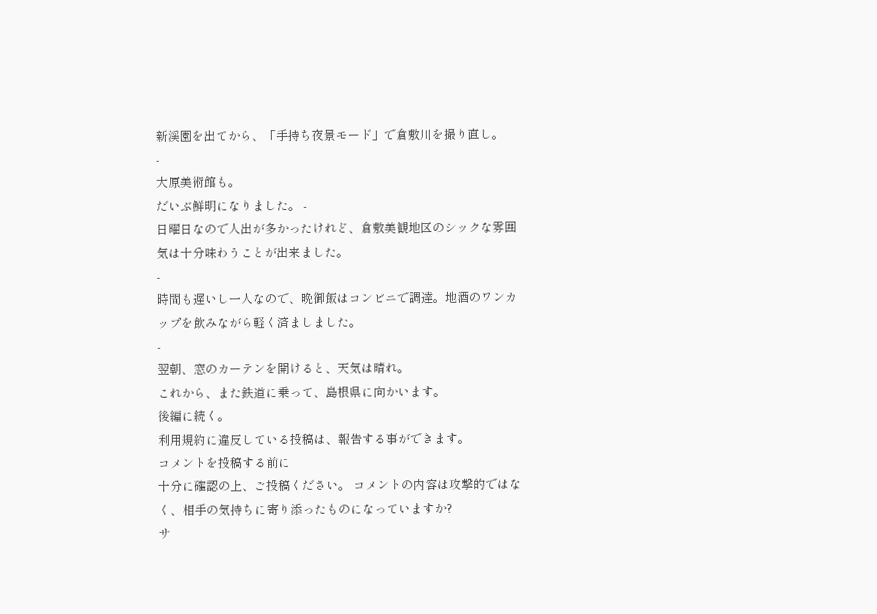新渓園を出てから、「手持ち夜景モード」で倉敷川を撮り直し。
-
大原美術館も。
だいぶ鮮明になりました。 -
日曜日なので人出が多かったけれど、倉敷美観地区のシックな雰囲気は十分味わうことが出来ました。
-
時間も遅いし一人なので、晩御飯はコンビニで調達。地酒のワンカップを飲みながら軽く済ましました。
-
翌朝、窓のカーテンを開けると、天気は晴れ。
これから、また鉄道に乗って、島根県に向かいます。
後編に続く。
利用規約に違反している投稿は、報告する事ができます。
コメントを投稿する前に
十分に確認の上、ご投稿ください。 コメントの内容は攻撃的ではなく、相手の気持ちに寄り添ったものになっていますか?
サ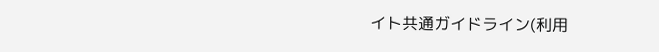イト共通ガイドライン(利用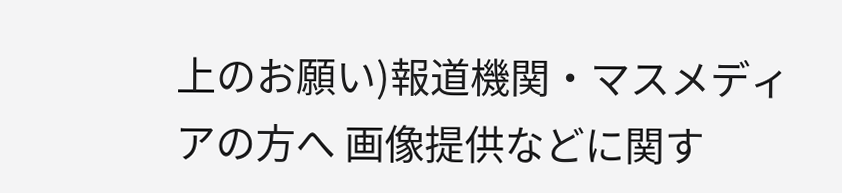上のお願い)報道機関・マスメディアの方へ 画像提供などに関す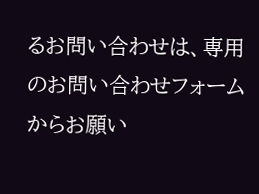るお問い合わせは、専用のお問い合わせフォームからお願い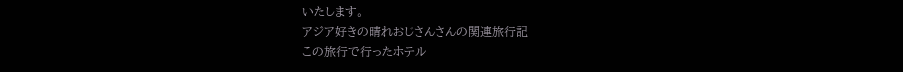いたします。
アジア好きの晴れおじさんさんの関連旅行記
この旅行で行ったホテル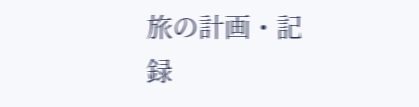旅の計画・記録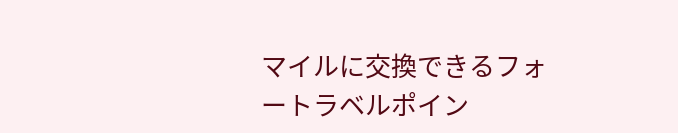マイルに交換できるフォートラベルポイン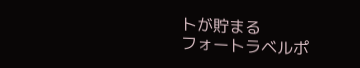トが貯まる
フォートラベルポ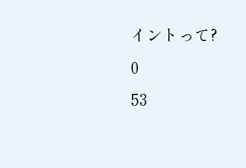イントって?
0
53